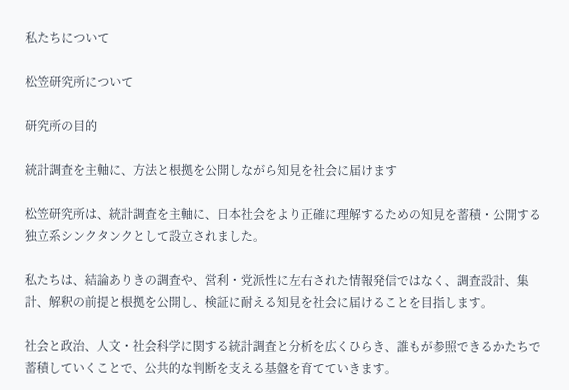私たちについて

松笠研究所について

研究所の目的

統計調査を主軸に、方法と根拠を公開しながら知見を社会に届けます

松笠研究所は、統計調査を主軸に、日本社会をより正確に理解するための知見を蓄積・公開する独立系シンクタンクとして設立されました。

私たちは、結論ありきの調査や、営利・党派性に左右された情報発信ではなく、調査設計、集計、解釈の前提と根拠を公開し、検証に耐える知見を社会に届けることを目指します。

社会と政治、人文・社会科学に関する統計調査と分析を広くひらき、誰もが参照できるかたちで蓄積していくことで、公共的な判断を支える基盤を育てていきます。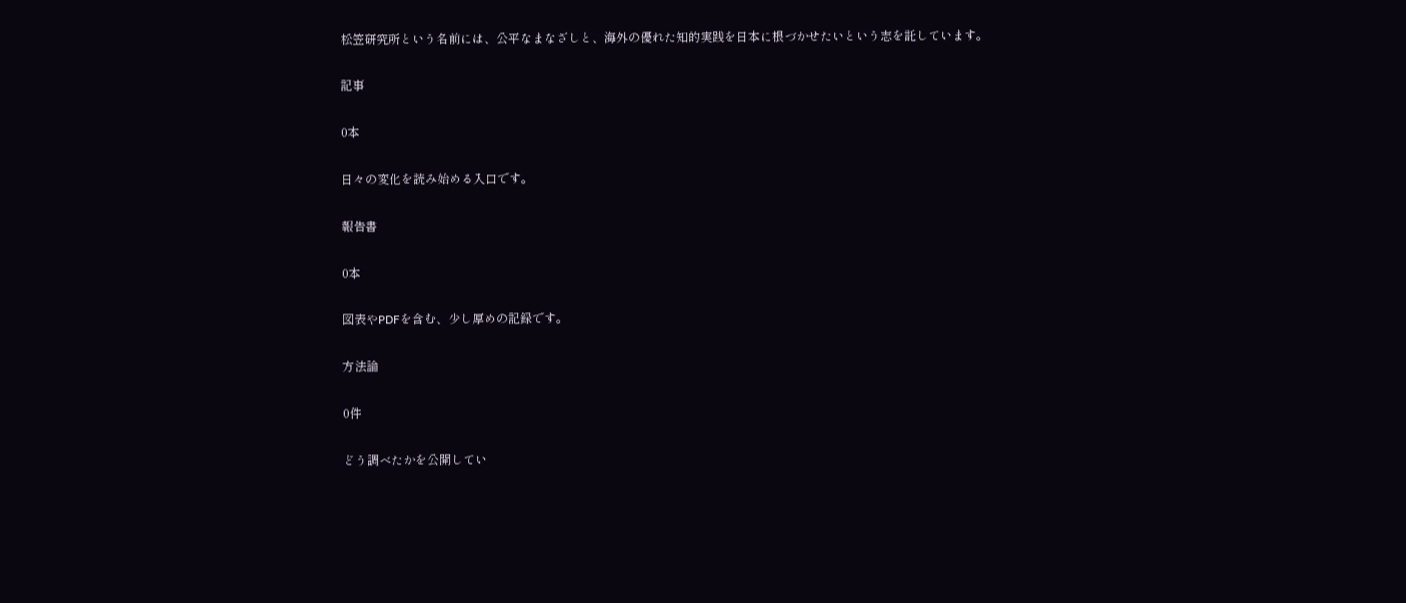松笠研究所という名前には、公平なまなざしと、海外の優れた知的実践を日本に根づかせたいという志を託しています。

記事

0本

日々の変化を読み始める入口です。

報告書

0本

図表やPDFを含む、少し厚めの記録です。

方法論

0件

どう調べたかを公開してい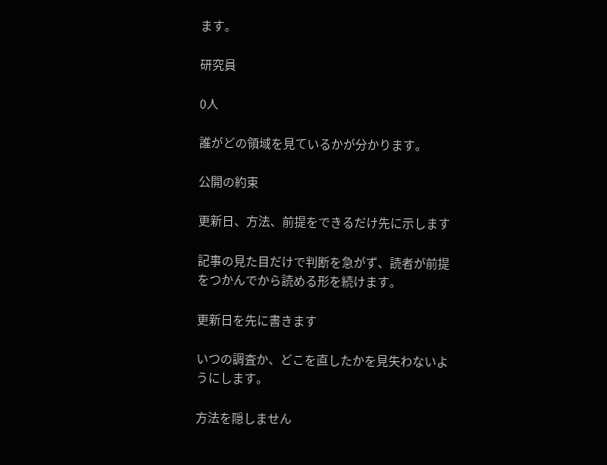ます。

研究員

0人

誰がどの領域を見ているかが分かります。

公開の約束

更新日、方法、前提をできるだけ先に示します

記事の見た目だけで判断を急がず、読者が前提をつかんでから読める形を続けます。

更新日を先に書きます

いつの調査か、どこを直したかを見失わないようにします。

方法を隠しません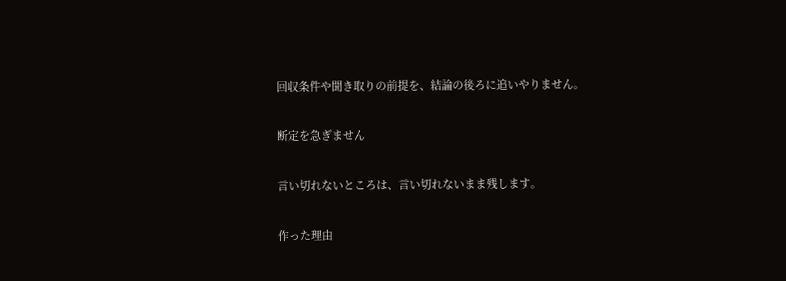回収条件や聞き取りの前提を、結論の後ろに追いやりません。

断定を急ぎません

言い切れないところは、言い切れないまま残します。

作った理由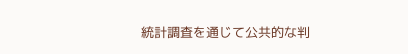統計調査を通じて公共的な判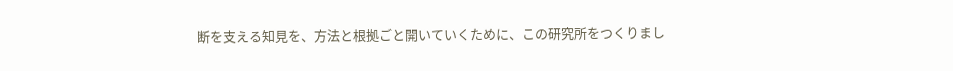断を支える知見を、方法と根拠ごと開いていくために、この研究所をつくりまし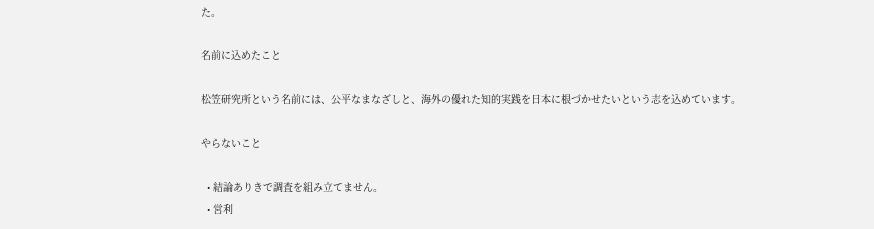た。

名前に込めたこと

松笠研究所という名前には、公平なまなざしと、海外の優れた知的実践を日本に根づかせたいという志を込めています。

やらないこと

  • 結論ありきで調査を組み立てません。
  • 営利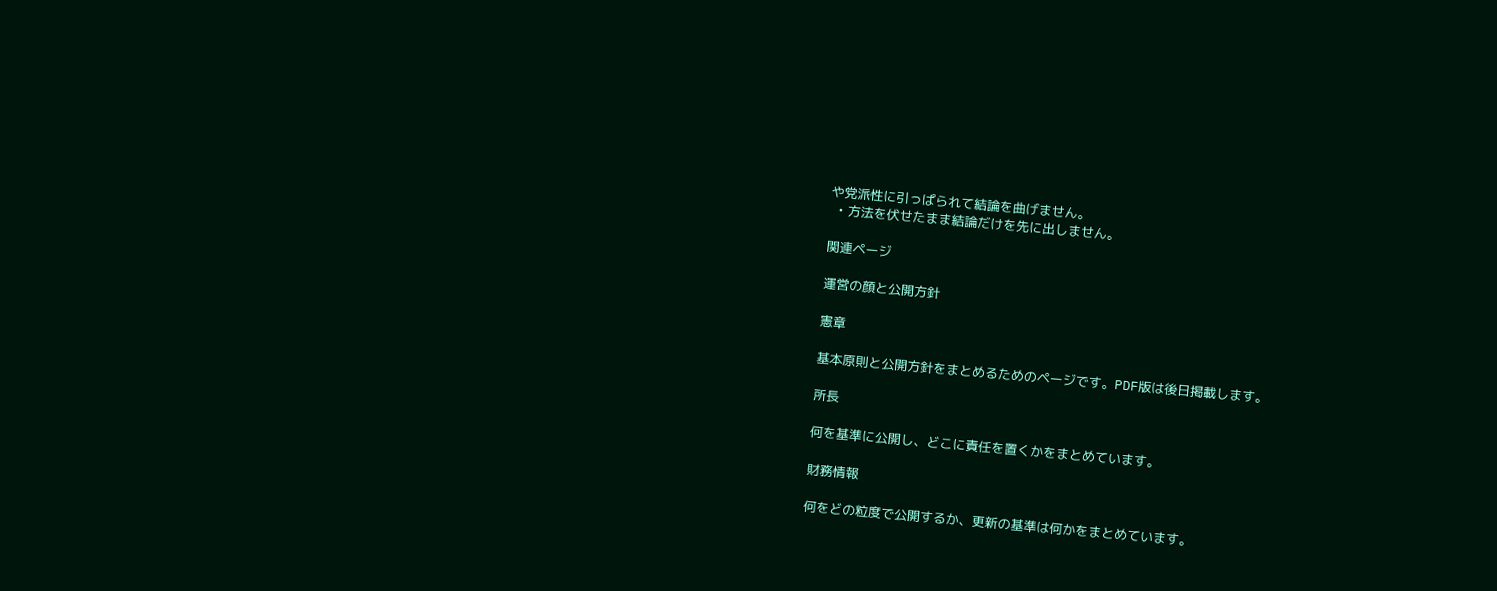や党派性に引っぱられて結論を曲げません。
  • 方法を伏せたまま結論だけを先に出しません。

関連ページ

運営の顔と公開方針

憲章

基本原則と公開方針をまとめるためのページです。PDF版は後日掲載します。

所長

何を基準に公開し、どこに責任を置くかをまとめています。

財務情報

何をどの粒度で公開するか、更新の基準は何かをまとめています。